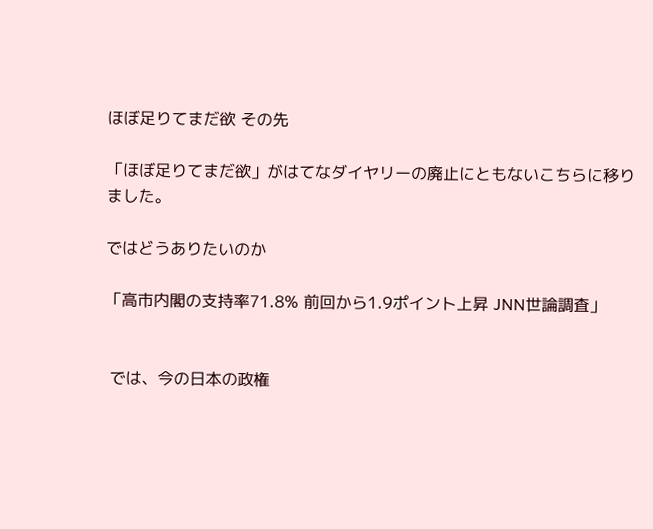ほぼ足りてまだ欲 その先

「ほぼ足りてまだ欲」がはてなダイヤリーの廃止にともないこちらに移りました。

ではどうありたいのか

「高市内閣の支持率71.8% 前回から1.9ポイント上昇 JNN世論調査」


 では、今の日本の政権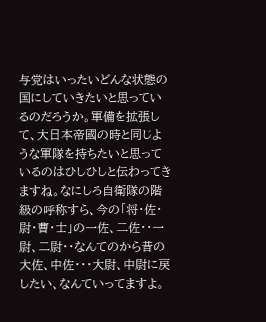与党はいったいどんな状態の国にしていきたいと思っているのだろうか。軍備を拡張して、大日本帝國の時と同じような軍隊を持ちたいと思っているのはひしひしと伝わってきますね。なにしろ自衛隊の階級の呼称すら、今の「将・佐・尉・曹・士」の一佐、二佐・・一尉、二尉・・なんてのから昔の大佐、中佐・・・大尉、中尉に戻したい、なんていってますよ。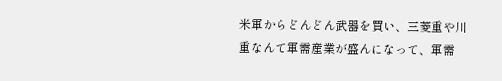米軍からどんどん武器を買い、三菱重や川重なんて軍需産業が盛んになって、軍需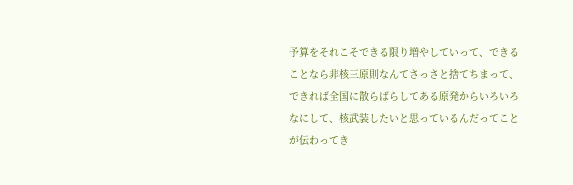予算をそれこそできる限り増やしていって、できることなら非核三原則なんてさっさと捨てちまって、できれば全国に散らばらしてある原発からいろいろなにして、核武装したいと思っているんだってことが伝わってき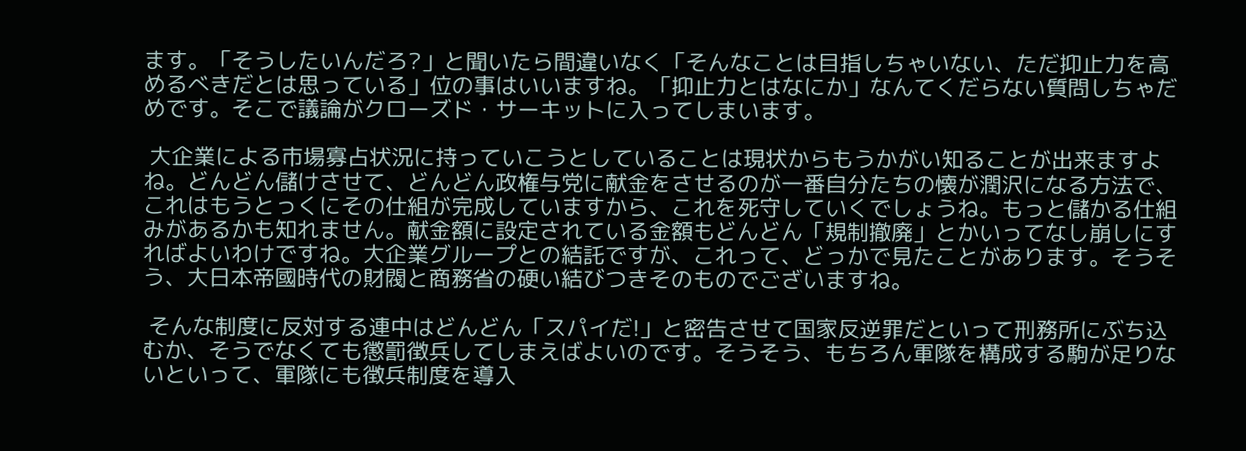ます。「そうしたいんだろ?」と聞いたら間違いなく「そんなことは目指しちゃいない、ただ抑止力を高めるべきだとは思っている」位の事はいいますね。「抑止力とはなにか」なんてくだらない質問しちゃだめです。そこで議論がクローズド・サーキットに入ってしまいます。

 大企業による市場寡占状況に持っていこうとしていることは現状からもうかがい知ることが出来ますよね。どんどん儲けさせて、どんどん政権与党に献金をさせるのが一番自分たちの懐が潤沢になる方法で、これはもうとっくにその仕組が完成していますから、これを死守していくでしょうね。もっと儲かる仕組みがあるかも知れません。献金額に設定されている金額もどんどん「規制撤廃」とかいってなし崩しにすればよいわけですね。大企業グループとの結託ですが、これって、どっかで見たことがあります。そうそう、大日本帝國時代の財閥と商務省の硬い結びつきそのものでございますね。

 そんな制度に反対する連中はどんどん「スパイだ!」と密告させて国家反逆罪だといって刑務所にぶち込むか、そうでなくても懲罰徴兵してしまえばよいのです。そうそう、もちろん軍隊を構成する駒が足りないといって、軍隊にも徴兵制度を導入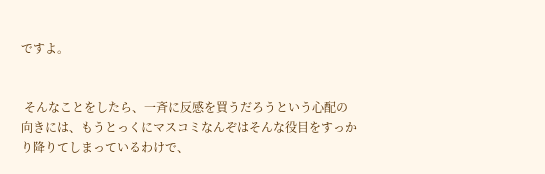ですよ。


 そんなことをしたら、一斉に反感を買うだろうという心配の向きには、もうとっくにマスコミなんぞはそんな役目をすっかり降りてしまっているわけで、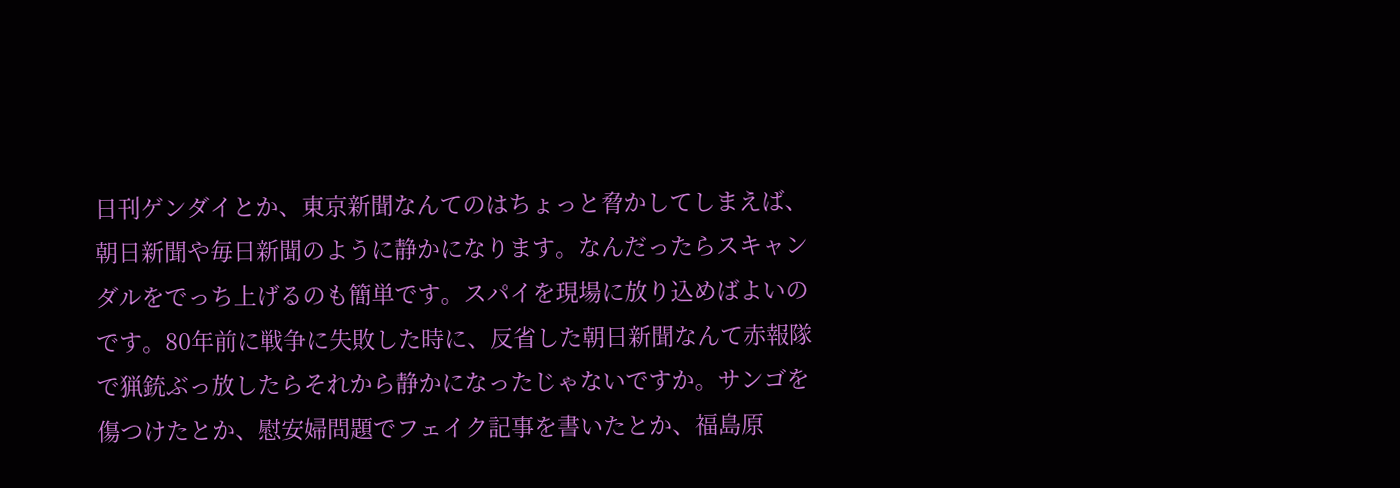日刊ゲンダイとか、東京新聞なんてのはちょっと脅かしてしまえば、朝日新聞や毎日新聞のように静かになります。なんだったらスキャンダルをでっち上げるのも簡単です。スパイを現場に放り込めばよいのです。80年前に戦争に失敗した時に、反省した朝日新聞なんて赤報隊で猟銃ぶっ放したらそれから静かになったじゃないですか。サンゴを傷つけたとか、慰安婦問題でフェイク記事を書いたとか、福島原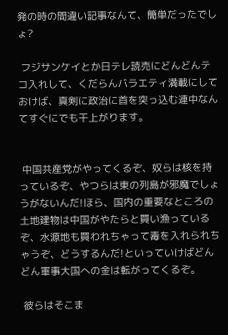発の時の間違い記事なんて、簡単だったでしょ?

 フジサンケイとか日テレ読売にどんどんテコ入れして、くだらんバラエティ満載にしておけば、真剣に政治に首を突っ込む連中なんてすぐにでも干上がります。


 中国共産党がやってくるぞ、奴らは核を持っているぞ、やつらは東の列島が邪魔でしょうがないんだ!ほら、国内の重要なところの土地建物は中国がやたらと買い漁っているぞ、水源地も買われちゃって毒を入れられちゃうぞ、どうするんだ!といっていけばどんどん軍事大国への金は転がってくるぞ。

 彼らはそこま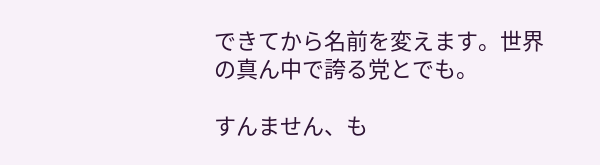できてから名前を変えます。世界の真ん中で誇る党とでも。

すんません、も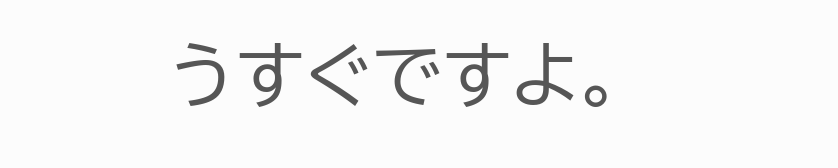うすぐですよ。